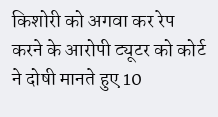किशोरी को अगवा कर रेप करने के आरोपी ट्यूटर को कोर्ट ने दोषी मानते हुए 10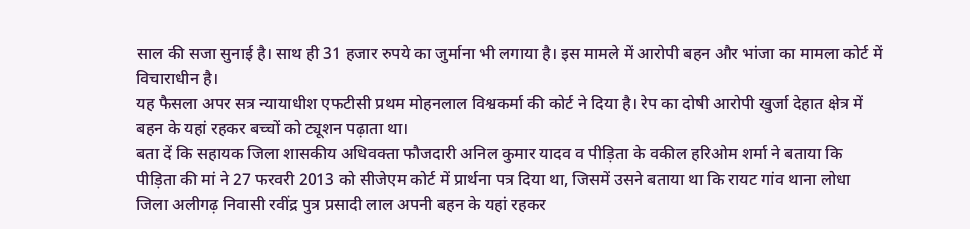साल की सजा सुनाई है। साथ ही 31 हजार रुपये का जुर्माना भी लगाया है। इस मामले में आरोपी बहन और भांजा का मामला कोर्ट में विचाराधीन है।
यह फैसला अपर सत्र न्यायाधीश एफटीसी प्रथम मोहनलाल विश्वकर्मा की कोर्ट ने दिया है। रेप का दोषी आरोपी खुर्जा देहात क्षेत्र में बहन के यहां रहकर बच्चों को ट्यूशन पढ़ाता था।
बता दें कि सहायक जिला शासकीय अधिवक्ता फौजदारी अनिल कुमार यादव व पीड़िता के वकील हरिओम शर्मा ने बताया कि पीड़िता की मां ने 27 फरवरी 2013 को सीजेएम कोर्ट में प्रार्थना पत्र दिया था, जिसमें उसने बताया था कि रायट गांव थाना लोधा जिला अलीगढ़ निवासी रवींद्र पुत्र प्रसादी लाल अपनी बहन के यहां रहकर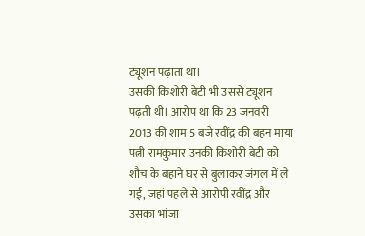ट्यूशन पढ़ाता था।
उसकी किशोरी बेटी भी उससे ट्यूशन पढ़ती थी। आरोप था कि 23 जनवरी 2013 की शाम 5 बजे रवींद्र की बहन माया पत्नी रामकुमार उनकी किशोरी बेटी को शौच के बहाने घर से बुलाकर जंगल में ले गई, जहां पहले से आरोपी रवींद्र और उसका भांजा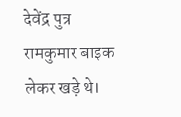देवेंद्र पुत्र रामकुमार बाइक लेकर खड़े थे।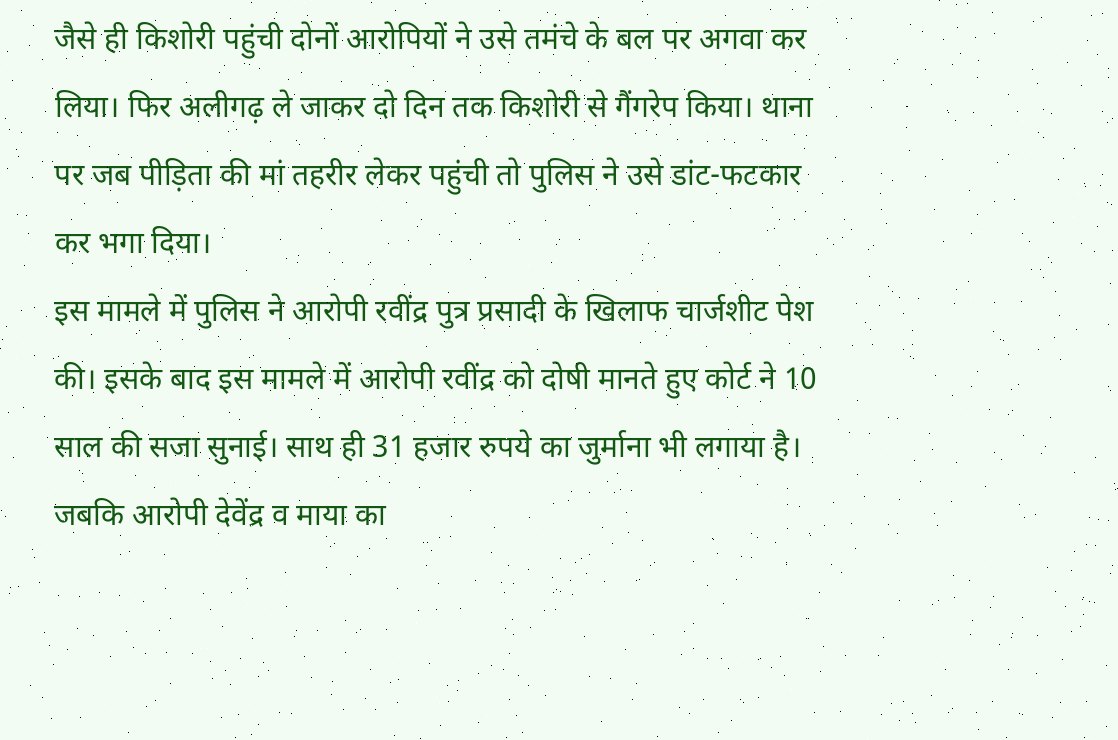जैसे ही किशोरी पहुंची दोनों आरोपियों ने उसे तमंचे के बल पर अगवा कर लिया। फिर अलीगढ़ ले जाकर दो दिन तक किशोरी से गैंगरेप किया। थाना पर जब पीड़िता की मां तहरीर लेकर पहुंची तो पुलिस ने उसे डांट-फटकार कर भगा दिया।
इस मामले में पुलिस ने आरोपी रवींद्र पुत्र प्रसादी के खिलाफ चार्जशीट पेश की। इसके बाद इस मामले में आरोपी रवींद्र को दोषी मानते हुए कोर्ट ने 10 साल की सजा सुनाई। साथ ही 31 हजार रुपये का जुर्माना भी लगाया है। जबकि आरोपी देवेंद्र व माया का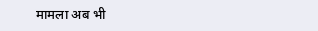मामला अब भी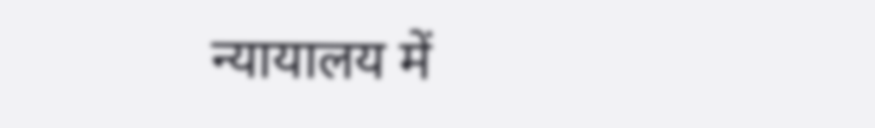न्यायालय में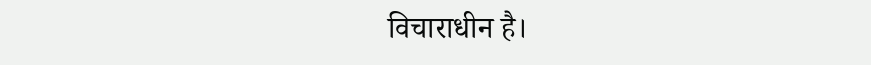विचाराधीन है।